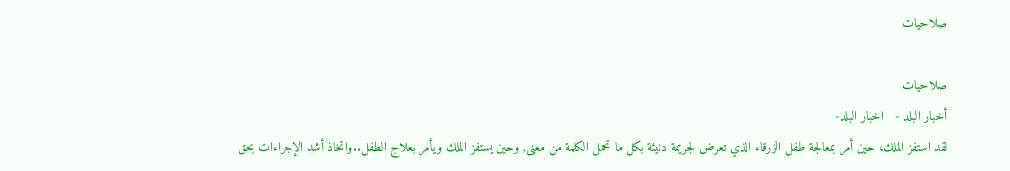صلاحيات

صلاحيات
أخبار البلد -   اخبار البلد-
لقد استفز الملك، حين أمر بمعالجة طفل الزرقاء الذي تعرض لجريمة دنيئة بكل ما تحمل الكلمة من معنى, وحين يستفز الملك ويأمر بعلاج الطفل..واتخاذ أشد الإجراءات بحق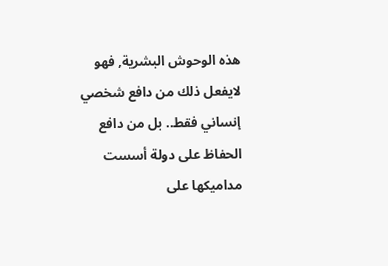هذه الوحوش البشرية, فهو لايفعل ذلك من دافع شخصي إنساني فقط.. بل من دافع الحفاظ على دولة أسست مداميكها على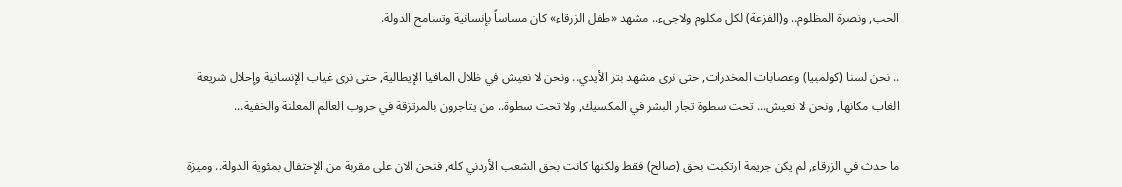الحب, ونصرة المظلوم.. و(الفزعة) لكل مكلوم ولاجىء.. مشهد «طفل الزرقاء» كان مساساً بإنسانية وتسامح الدولة.

.. نحن لسنا (كولمبيا) وعصابات المخدرات, حتى نرى مشهد بتر الأيدي.. ونحن لا نعيش في ظلال المافيا الإيطالية, حتى نرى غياب الإنسانية وإحلال شريعة الغاب مكانها, ونحن لا نعيش... تحت سطوة تجار البشر في المكسيك, ولا تحت سطوة.. من يتاجرون بالمرتزقة في حروب العالم المعلنة والخفية...

ما حدث في الزرقاء, لم يكن جريمة ارتكبت بحق (صالح) فقط ولكنها كانت بحق الشعب الأردني كله, فنحن الان على مقربة من الإحتفال بمئوية الدولة.. وميزة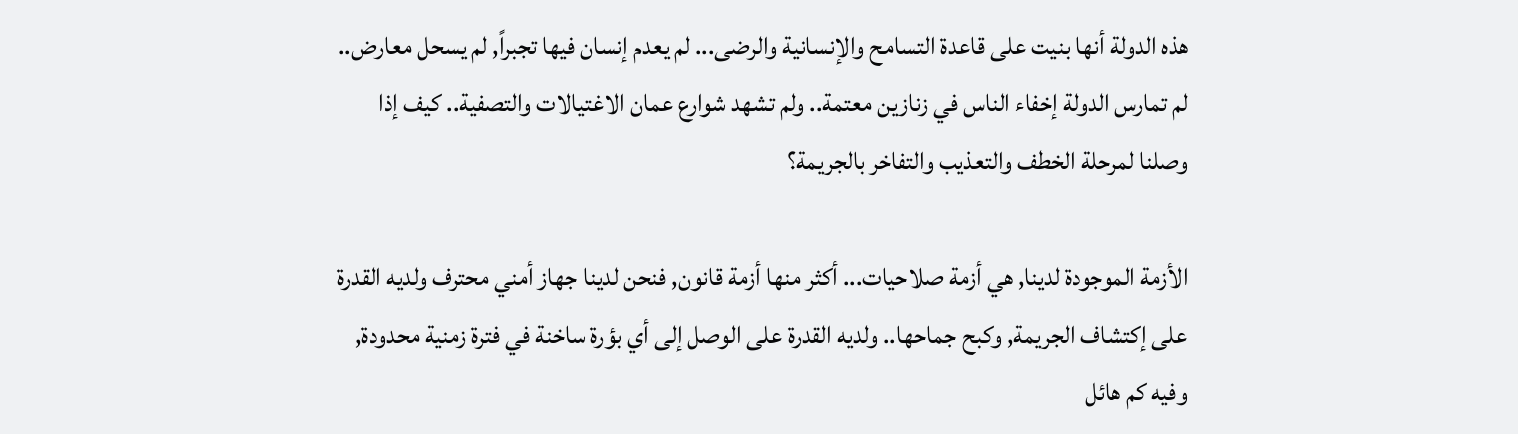هذه الدولة أنها بنيت على قاعدة التسامح والإنسانية والرضى... لم يعدم إنسان فيها تجبراً, لم يسحل معارض.. لم تمارس الدولة إخفاء الناس في زنازين معتمة.. ولم تشهد شوارع عمان الاغتيالات والتصفية.. كيف إذا وصلنا لمرحلة الخطف والتعذيب والتفاخر بالجريمة؟

الأزمة الموجودة لدينا, هي أزمة صلاحيات... أكثر منها أزمة قانون, فنحن لدينا جهاز أمني محترف ولديه القدرة على إكتشاف الجريمة, وكبح جماحها.. ولديه القدرة على الوصل إلى أي بؤرة ساخنة في فترة زمنية محدودة, وفيه كم هائل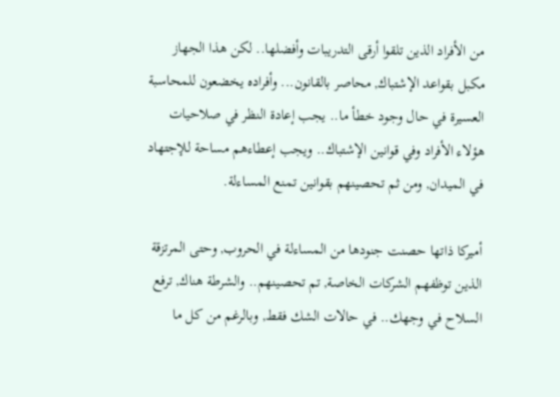من الأفراد الذين تلقوا أرقى التدريبات وأفضلها.. لكن هذا الجهاز مكبل بقواعد الإشتباك, محاصر بالقانون... وأفراده يخضعون للمحاسبة العسيرة في حال وجود خطأ ما.. يجب إعادة النظر في صلاحيات هؤلاء الأفراد وفي قوانين الإشتباك.. ويجب إعطاءهم مساحة للإجتهاد في الميدان, ومن ثم تحصينهم بقوانين تمنع المساءلة.

أميركا ذاتها حصنت جنودها من المساءلة في الحروب, وحتى المرتزقة الذين توظفهم الشركات الخاصة, تم تحصينهم.. والشرطة هناك, ترفع السلاح في وجهك.. في حالات الشك فقط, وبالرغم من كل ما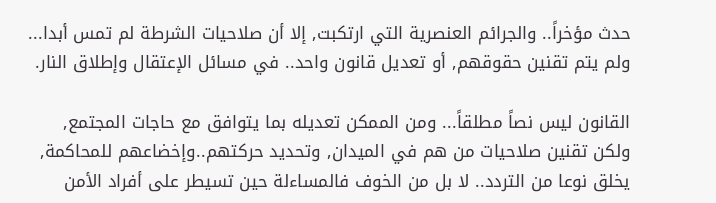حدث مؤخراً.. والجرائم العنصرية التي ارتكبت, إلا أن صلاحيات الشرطة لم تمس أبدا... ولم يتم تقنين حقوقهم, أو تعديل قانون واحد.. في مسائل الإعتقال وإطلاق النار.

القانون ليس نصاً مطلقاً... ومن الممكن تعديله بما يتوافق مع حاجات المجتمع, ولكن تقنين صلاحيات من هم في الميدان, وتحديد حركتهم..وإخضاعهم للمحاكمة, يخلق نوعا من التردد.. لا بل من الخوف فالمساءلة حين تسيطر على أفراد الأمن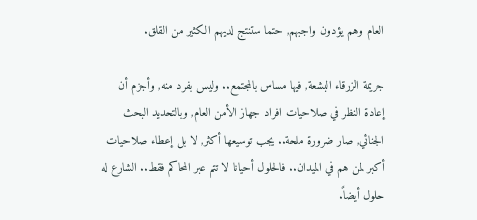العام وهم يؤدون واجبهم, حتما ستنتج لديهم الكثير من القلق.

جريمة الزرقاء البشعة, فيها مساس بالمجتمع.. وليس بفرد منه, وأجزم أن إعادة النظر في صلاحيات افراد جهاز الأمن العام, وبالتحديد البحث الجنائي, صار ضرورة ملحة.. يجب توسيعها أكثر, لا بل إعطاء صلاحيات أكبر لمن هم في الميدان.. فالحلول أحيانا لا تتم عبر المحاكم فقط.. الشارع له حلول أيضاً.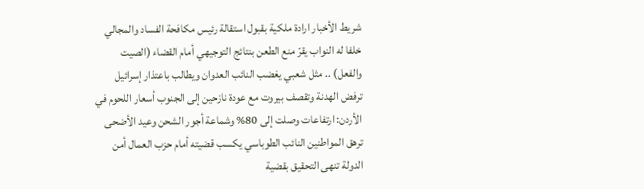شريط الأخبار ارادة ملكية بقبول استقالة رئيس مكافحة الفساد والمجالي خلفا له النواب يقرّ منع الطعن بنتائج التوجيهي أمام القضاء (الصيت والفعل) .. مثل شعبي يغضب النائب العدوان ويطالب باعتذار إسرائيل ترفض الهدنة وتقصف بيروت مع عودة نازحين إلى الجنوب أسعار اللحوم في الأردن: ارتفاعات وصلت إلى 80% وشماعة أجور الشحن وعيد الأضحى ترهق المواطنين النائب الطوباسي يكسب قضيته أمام حزب العمال أمن الدولة تنهى التحقيق بقضية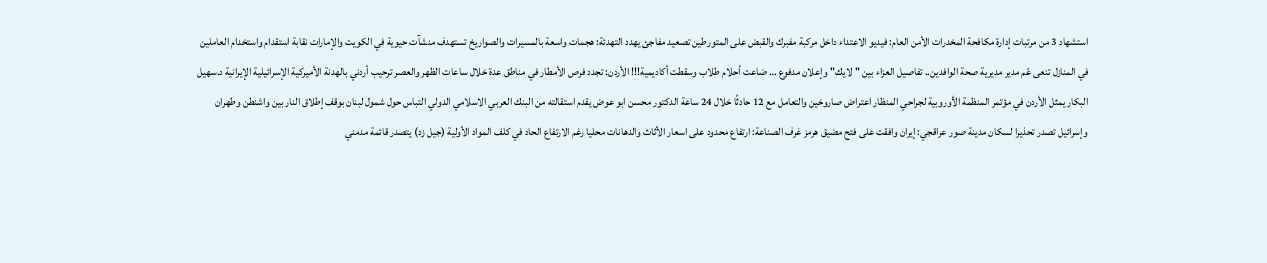استشهاد 3 من مرتبات إدارة مكافحة المخدرات الأمن العام: فيديو الاعتداء داخل مركبة مفبرك والقبض على المتورطين تصعيد مفاجئ يهدد التهدئة: هجمات واسعة بالمسيرات والصواريخ تستهدف منشآت حيوية في الكويت والإمارات نقابة استقدام واستخدام العاملين في المنازل تنعى عّم مدير مديرية صحة الوافدين.. تفاصيل العزاء بين "لايك" وإعلان مدفوع … ضاعت أحلام طلاب وسقطت أكاديمية!!! الأردن: تجدد فرص الأمطار في مناطق عدة خلال ساعات الظهر والعصر ترحيب أردني بالهدنة الأميركية الإسرائيلية الإيرانية د.سهيل البكار يمثل الأردن في مؤتمر المنظمة الأوروبية لجراحي المنظار اعتراض صاروخين والتعامل مع 12 حادثًا خلال 24 ساعة الدكتور محسن ابو عوض يقدم استقالته من البنك العربي الاسلامي الدولي التباس حول شمول لبنان بوقف إطلاق النار بين واشنطن وطهران وإسرائيل تصدر تحذيرا لسكان مدينة صور عراقجي: إيران وافقت على فتح مضيق هرمز غرف الصناعة: ارتفاع محدود على اسعار الأثاث والدهانات محليا رغم الارتفاع الحاد في كلف المواد الأولية (جيل زد) يتصدر قائمة مدمني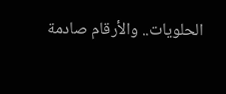الحلويات.. والأرقام صادمة